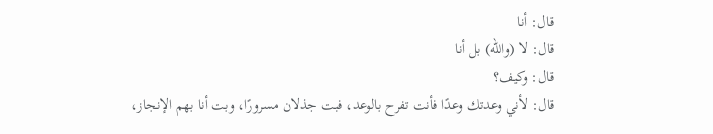قال: أنا
قال: لا (والله) بل أنا
قال: وكيف؟
قال: لأني وعدتك وعدًا فأنت تفرح بالوعد، فبت جذلان مسرورًا، وبت أنا بهم الإنجاز،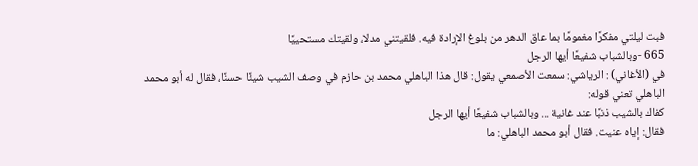فبت ليلتي مفكرًا مغمومًا بما عاق الدهر من بلوغ الإرادة فيه. فلقيتني مدلا، ولقيتك مستحييًا
665 -وبالشباب شفيعًا أيها الرجل
في (الأغاني) : الرياشي: سمعت الأصمعي يقول: قال هذا الباهلي محمد بن حازم في وصف الشيب شيئًا حسنًا، فقال له أبو محمد الباهلي تعني قوله:
كفاك بالشيب ذنبًا عند غانية ... وبالشباب شفيعًا أيها الرجل
فقال: إياه عنيت. فقال أبو محمد الباهلي: ما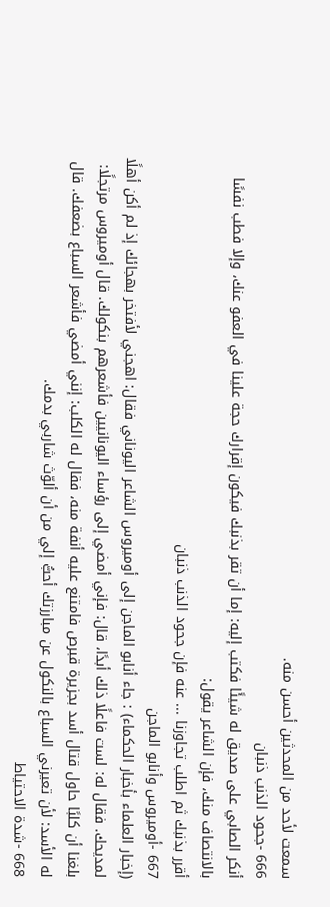سمعت لأحد من المحدثين أحسن منه.
666 -جحود الذنب ذنبان
أنكر الصابي على صديق له شيئًا فكتب إليه: إما أن تقر بذنبك فيكون إقرارك حجة علينا في العفو عنك، وإلا فطب نفسًا بالانتصاف منك، فإن الشاعر يقول:
أقرر بذنبك ثم اطلب تجاوزنا ... عنه فإن جحود الذنب ذنبان
667 -أوميروس وأنابو الماجن
(إخبار العلماء بأخبار الحكماء) : جاء أنابو الماجن إلى أوميروس الشاعر اليوناني فقال: اهجني لأفتخر بهجائك إذ لم أكن أهلًا لمديحك. فقال له: لست فاعلًا ذلك أبدًا، قال: فإني أمضي إلى رؤساء اليونانيين فأشعرهم بنكولك. قال أوميروس مرتجلًا: بلغنا أن كلبًا حاول قتال أسد بجزيرة قبرص فامتنع عليه أنفة منه، فقال له الكلب: إنني أمضي فأشعر السباع بضعفك. قال له الأسد: لأن تعيرني السباع بالنكول عن مبارزتك أحبُّ إلي من أن ألوّث شاربي بدمك.
668 -شدة الاحتياط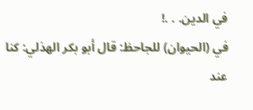في الدين. . .!
في (الحيوان) للجاحظ: قال أبو بكر الهذلي: كنا عند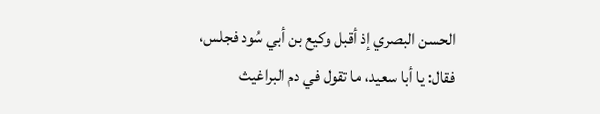الحسن البصري إذ أقبل وكيع بن أبي سُود فجلس، فقال: يا أبا سعيد، ما تقول في دم البراغيث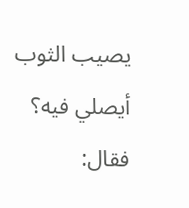يصيب الثوب أيصلي فيه؟ فقال: